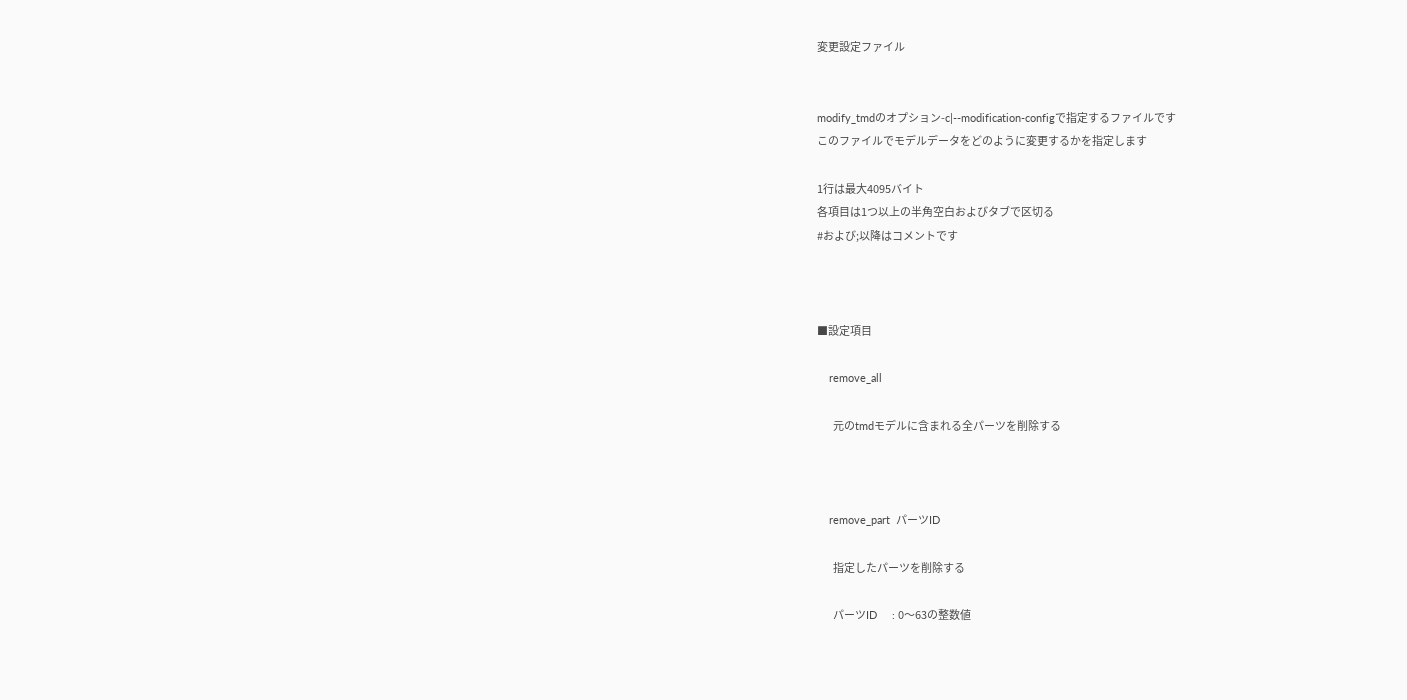変更設定ファイル


modify_tmdのオプション-c|--modification-configで指定するファイルです
このファイルでモデルデータをどのように変更するかを指定します

1行は最大4095バイト
各項目は1つ以上の半角空白およびタブで区切る
#および;以降はコメントです



■設定項目

    remove_all

        元のtmdモデルに含まれる全パーツを削除する



    remove_part  パーツID

        指定したパーツを削除する

        パーツID     : 0～63の整数値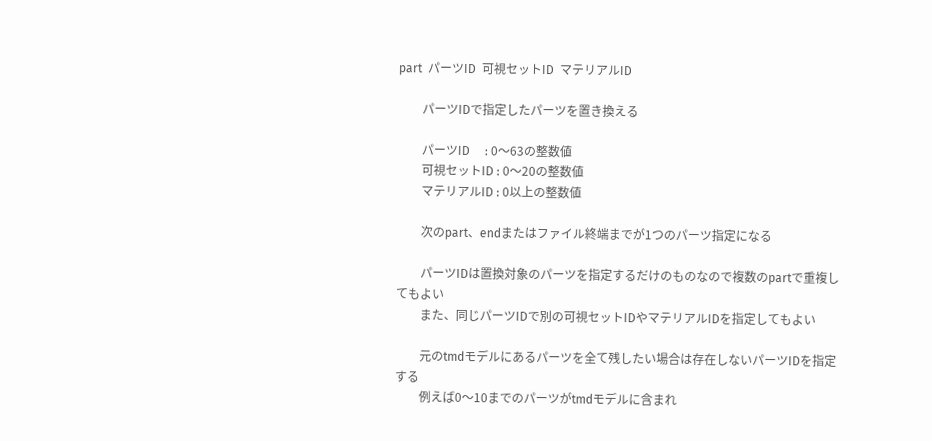part  パーツID  可視セットID  マテリアルID

        パーツIDで指定したパーツを置き換える

        パーツID     : 0～63の整数値
        可視セットID : 0～20の整数値
        マテリアルID : 0以上の整数値

        次のpart、endまたはファイル終端までが1つのパーツ指定になる

        パーツIDは置換対象のパーツを指定するだけのものなので複数のpartで重複してもよい
        また、同じパーツIDで別の可視セットIDやマテリアルIDを指定してもよい

        元のtmdモデルにあるパーツを全て残したい場合は存在しないパーツIDを指定する
        例えば0～10までのパーツがtmdモデルに含まれ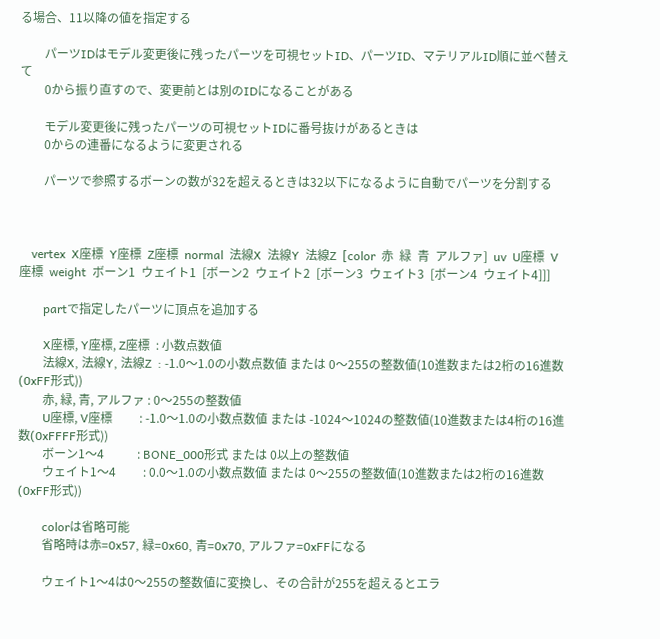る場合、11以降の値を指定する

        パーツIDはモデル変更後に残ったパーツを可視セットID、パーツID、マテリアルID順に並べ替えて
        0から振り直すので、変更前とは別のIDになることがある

        モデル変更後に残ったパーツの可視セットIDに番号抜けがあるときは
        0からの連番になるように変更される

        パーツで参照するボーンの数が32を超えるときは32以下になるように自動でパーツを分割する



    vertex  X座標  Y座標  Z座標  normal  法線X  法線Y  法線Z  [color  赤  緑  青  アルファ]  uv  U座標  V座標  weight  ボーン1  ウェイト1  [ボーン2  ウェイト2  [ボーン3  ウェイト3  [ボーン4  ウェイト4]]]

        partで指定したパーツに頂点を追加する

        X座標, Y座標, Z座標  : 小数点数値
        法線X, 法線Y, 法線Z  : -1.0～1.0の小数点数値 または 0～255の整数値(10進数または2桁の16進数(0xFF形式))
        赤, 緑, 青, アルファ : 0～255の整数値
        U座標, V座標         : -1.0～1.0の小数点数値 または -1024～1024の整数値(10進数または4桁の16進数(0xFFFF形式))
        ボーン1～4           : BONE_000形式 または 0以上の整数値
        ウェイト1～4         : 0.0～1.0の小数点数値 または 0～255の整数値(10進数または2桁の16進数(0xFF形式))

        colorは省略可能
        省略時は赤=0x57, 緑=0x60, 青=0x70, アルファ=0xFFになる

        ウェイト1～4は0～255の整数値に変換し、その合計が255を超えるとエラ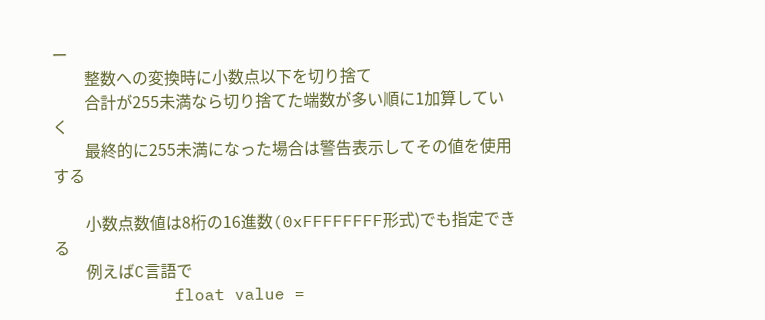ー
        整数への変換時に小数点以下を切り捨て
        合計が255未満なら切り捨てた端数が多い順に1加算していく
        最終的に255未満になった場合は警告表示してその値を使用する

        小数点数値は8桁の16進数(0xFFFFFFFF形式)でも指定できる
        例えばC言語で
            float value =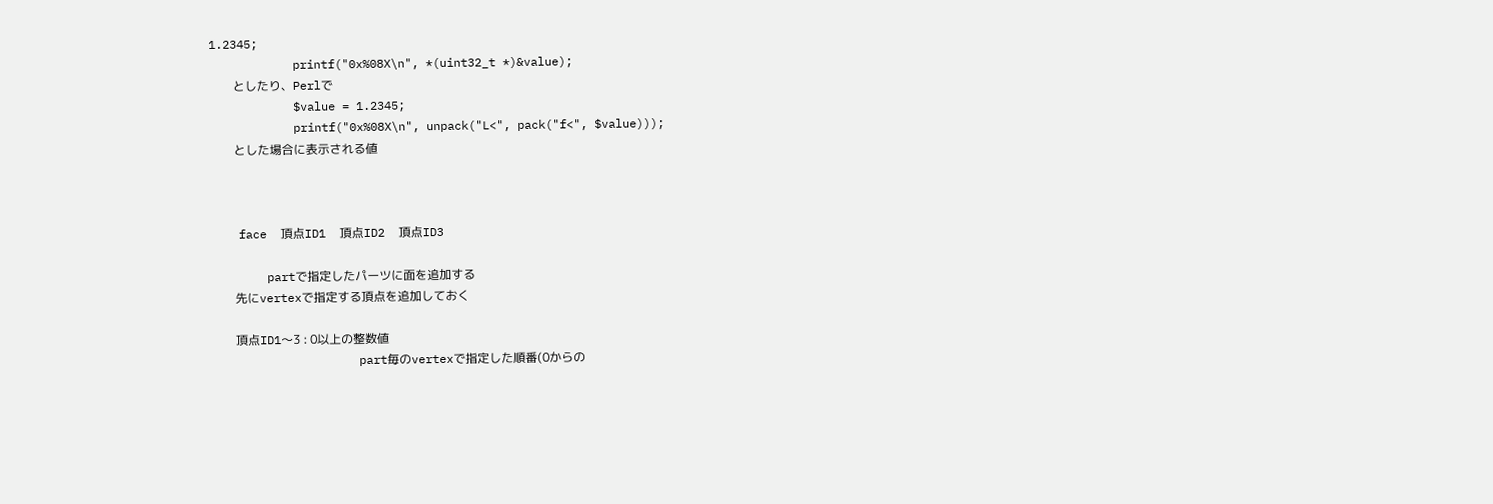1.2345;
            printf("0x%08X\n", *(uint32_t *)&value);
        としたり、Perlで
            $value = 1.2345;
            printf("0x%08X\n", unpack("L<", pack("f<", $value)));
        とした場合に表示される値



    face  頂点ID1  頂点ID2  頂点ID3

        partで指定したパーツに面を追加する
        先にvertexで指定する頂点を追加しておく

        頂点ID1～3 : 0以上の整数値
                     part毎のvertexで指定した順番(0からの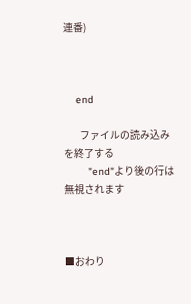連番)



    end

        ファイルの読み込みを終了する
        "end"より後の行は無視されます



■おわり